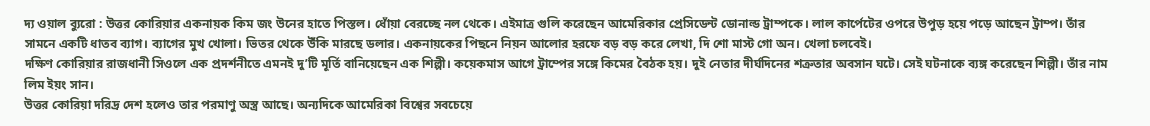দ্য ওয়াল ব্যুরো : উত্তর কোরিয়ার একনায়ক কিম জং উনের হাতে পিস্তল। ধোঁয়া বেরচ্ছে নল থেকে। এইমাত্র গুলি করেছেন আমেরিকার প্রেসিডেন্ট ডোনাল্ড ট্রাম্পকে। লাল কার্পেটের ওপরে উপুড় হয়ে পড়ে আছেন ট্রাম্প। তাঁর সামনে একটি ধাতব ব্যাগ। ব্যাগের মুখ খোলা। ভিতর থেকে উঁকি মারছে ডলার। একনায়কের পিছনে নিয়ন আলোর হরফে বড় বড় করে লেখা, দি শো মাস্ট গো অন। খেলা চলবেই।
দক্ষিণ কোরিয়ার রাজধানী সিওলে এক প্রদর্শনীতে এমনই দু’টি মূর্তি বানিয়েছেন এক শিল্পী। কয়েকমাস আগে ট্রাম্পের সঙ্গে কিমের বৈঠক হয়। দুই নেতার দীর্ঘদিনের শত্রুতার অবসান ঘটে। সেই ঘটনাকে ব্যঙ্গ করেছেন শিল্পী। তাঁর নাম লিম ইয়ং সান।
উত্তর কোরিয়া দরিদ্র দেশ হলেও তার পরমাণু অস্ত্র আছে। অন্যদিকে আমেরিকা বিশ্বের সবচেয়ে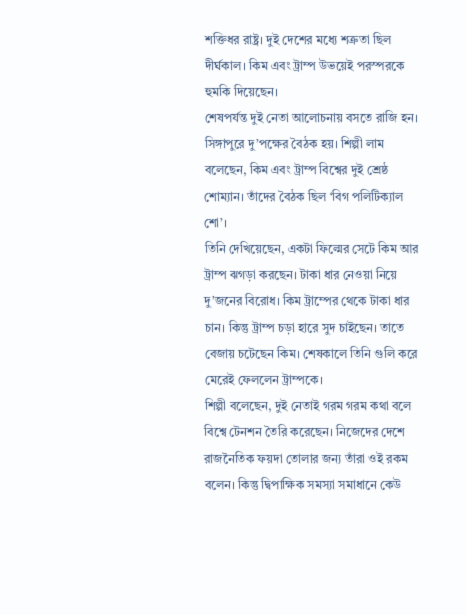শক্তিধর রাষ্ট্র। দুই দেশের মধ্যে শত্রুতা ছিল দীর্ঘকাল। কিম এবং ট্রাম্প উভয়েই পরস্পরকে হুমকি দিয়েছেন।
শেষপর্যন্ত দুই নেতা আলোচনায় বসতে রাজি হন। সিঙ্গাপুরে দু’পক্ষের বৈঠক হয়। শিল্পী লাম বলেছেন, কিম এবং ট্রাম্প বিশ্বের দুই শ্রেষ্ঠ শোম্যান। তাঁদের বৈঠক ছিল ‘বিগ পলিটিক্যাল শো’।
তিনি দেখিয়েছেন, একটা ফিল্মের সেটে কিম আর ট্রাম্প ঝগড়া করছেন। টাকা ধার নেওয়া নিয়ে দু’জনের বিরোধ। কিম ট্রাম্পের থেকে টাকা ধার চান। কিন্তু ট্রাম্প চড়া হারে সুদ চাইছেন। তাতে বেজায় চটেছেন কিম। শেষকালে তিনি গুলি করে মেরেই ফেললেন ট্রাম্পকে।
শিল্পী বলেছেন, দুই নেতাই গরম গরম কথা বলে বিশ্বে টেনশন তৈরি করেছেন। নিজেদের দেশে রাজনৈতিক ফয়দা তোলার জন্য তাঁরা ওই রকম বলেন। কিন্তু দ্বিপাক্ষিক সমস্যা সমাধানে কেউ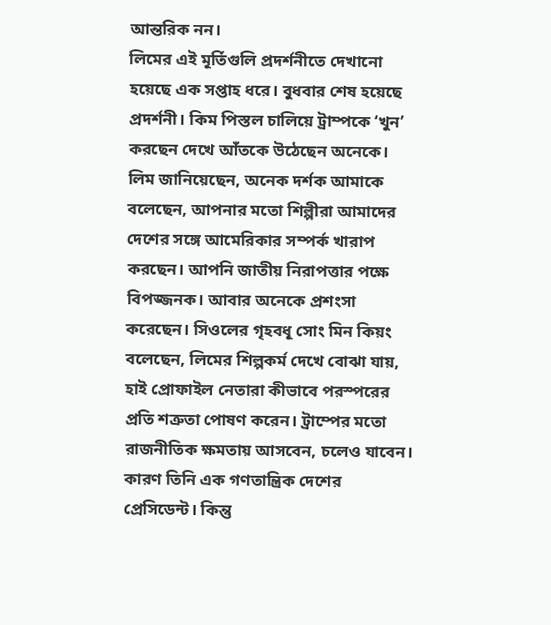আন্তরিক নন।
লিমের এই মূর্তিগুলি প্রদর্শনীতে দেখানো হয়েছে এক সপ্তাহ ধরে। বুধবার শেষ হয়েছে প্রদর্শনী। কিম পিস্তল চালিয়ে ট্রাম্পকে ‘খুন’ করছেন দেখে আঁতকে উঠেছেন অনেকে। লিম জানিয়েছেন, অনেক দর্শক আমাকে বলেছেন, আপনার মতো শিল্পীরা আমাদের দেশের সঙ্গে আমেরিকার সম্পর্ক খারাপ করছেন। আপনি জাতীয় নিরাপত্তার পক্ষে বিপজ্জনক। আবার অনেকে প্রশংসা করেছেন। সিওলের গৃহবধূ সোং মিন কিয়ং বলেছেন, লিমের শিল্পকর্ম দেখে বোঝা যায়, হাই প্রোফাইল নেতারা কীভাবে পরস্পরের প্রতি শত্রুতা পোষণ করেন। ট্রাম্পের মতো রাজনীতিক ক্ষমতায় আসবেন, চলেও যাবেন। কারণ তিনি এক গণতান্ত্রিক দেশের প্রেসিডেন্ট। কিন্তু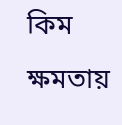কিম ক্ষমতায়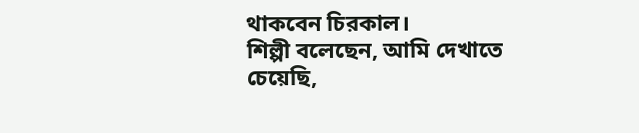থাকবেন চিরকাল।
শিল্পী বলেছেন, আমি দেখাতে চেয়েছি,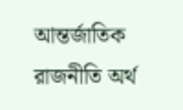আন্তর্জাতিক রাজনীতি অর্থ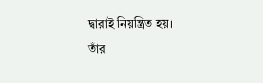দ্বারাই নিয়ন্ত্রিত হয়।
তাঁর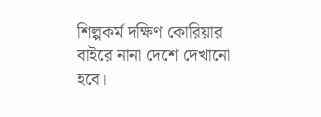শিল্পকর্ম দক্ষিণ কোরিয়ার বাইরে নানা দেশে দেখানো হবে।